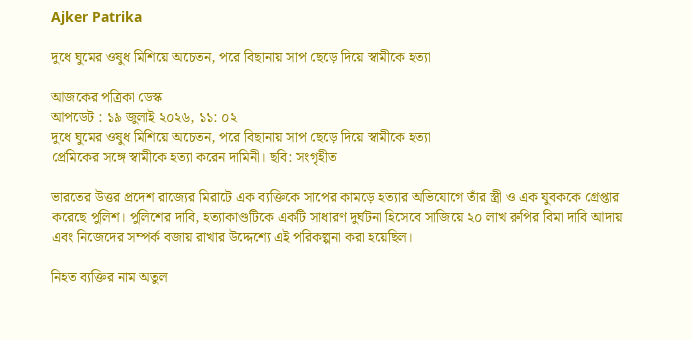Ajker Patrika

দুধে ঘুমের ওষুধ মিশিয়ে অচেতন, পরে বিছানায় সাপ ছেড়ে দিয়ে স্বামীকে হত্যা

আজকের পত্রিকা ডেস্ক
আপডেট : ১৯ জুলাই ২০২৬, ১১: ০২
দুধে ঘুমের ওষুধ মিশিয়ে অচেতন, পরে বিছানায় সাপ ছেড়ে দিয়ে স্বামীকে হত্যা
প্রেমিকের সঙ্গে স্বামীকে হত্যা করেন দামিনী। ছবি: সংগৃহীত

ভারতের উত্তর প্রদেশ রাজ্যের মিরাটে এক ব্যক্তিকে সাপের কামড়ে হত্যার অভিযোগে তাঁর স্ত্রী ও এক যুবককে গ্রেপ্তার করেছে পুলিশ। পুলিশের দাবি, হত্যাকাণ্ডটিকে একটি সাধারণ দুর্ঘটনা হিসেবে সাজিয়ে ২০ লাখ রুপির বিমা দাবি আদায় এবং নিজেদের সম্পর্ক বজায় রাখার উদ্দেশ্যে এই পরিকল্পনা করা হয়েছিল।

নিহত ব্যক্তির নাম অতুল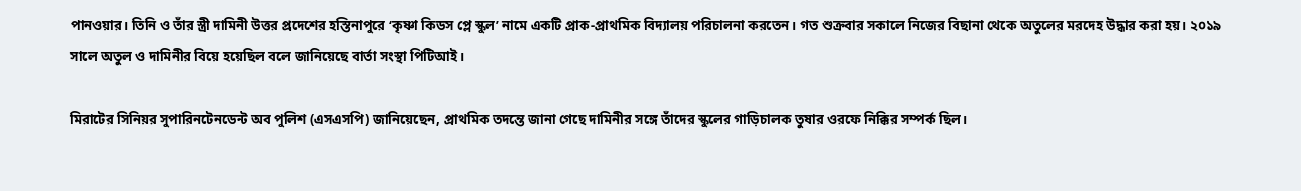পানওয়ার। তিনি ও তাঁর স্ত্রী দামিনী উত্তর প্রদেশের হস্তিনাপুরে ‘কৃষ্ণা কিডস প্লে স্কুল’ নামে একটি প্রাক-প্রাথমিক বিদ্যালয় পরিচালনা করতেন। গত শুক্রবার সকালে নিজের বিছানা থেকে অতুলের মরদেহ উদ্ধার করা হয়। ২০১৯ সালে অতুল ও দামিনীর বিয়ে হয়েছিল বলে জানিয়েছে বার্তা সংস্থা পিটিআই।

মিরাটের সিনিয়র সুপারিনটেনডেন্ট অব পুলিশ (এসএসপি) জানিয়েছেন, প্রাথমিক তদন্তে জানা গেছে দামিনীর সঙ্গে তাঁদের স্কুলের গাড়িচালক তুষার ওরফে নিক্কির সম্পর্ক ছিল।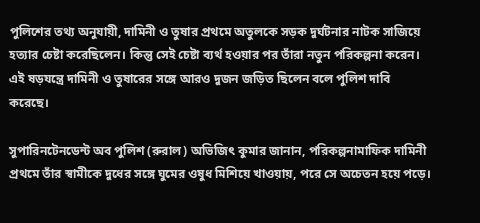পুলিশের তথ্য অনুযায়ী, দামিনী ও তুষার প্রথমে অতুলকে সড়ক দুর্ঘটনার নাটক সাজিয়ে হত্যার চেষ্টা করেছিলেন। কিন্তু সেই চেষ্টা ব্যর্থ হওয়ার পর তাঁরা নতুন পরিকল্পনা করেন। এই ষড়যন্ত্রে দামিনী ও তুষারের সঙ্গে আরও দুজন জড়িত ছিলেন বলে পুলিশ দাবি করেছে।

সুপারিনটেনডেন্ট অব পুলিশ (রুরাল) অভিজিৎ কুমার জানান, পরিকল্পনামাফিক দামিনী প্রথমে তাঁর স্বামীকে দুধের সঙ্গে ঘুমের ওষুধ মিশিয়ে খাওয়ায়, পরে সে অচেতন হয়ে পড়ে।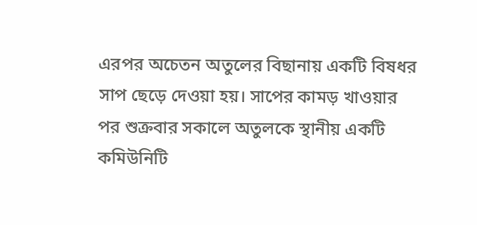এরপর অচেতন অতুলের বিছানায় একটি বিষধর সাপ ছেড়ে দেওয়া হয়। সাপের কামড় খাওয়ার পর শুক্রবার সকালে অতুলকে স্থানীয় একটি কমিউনিটি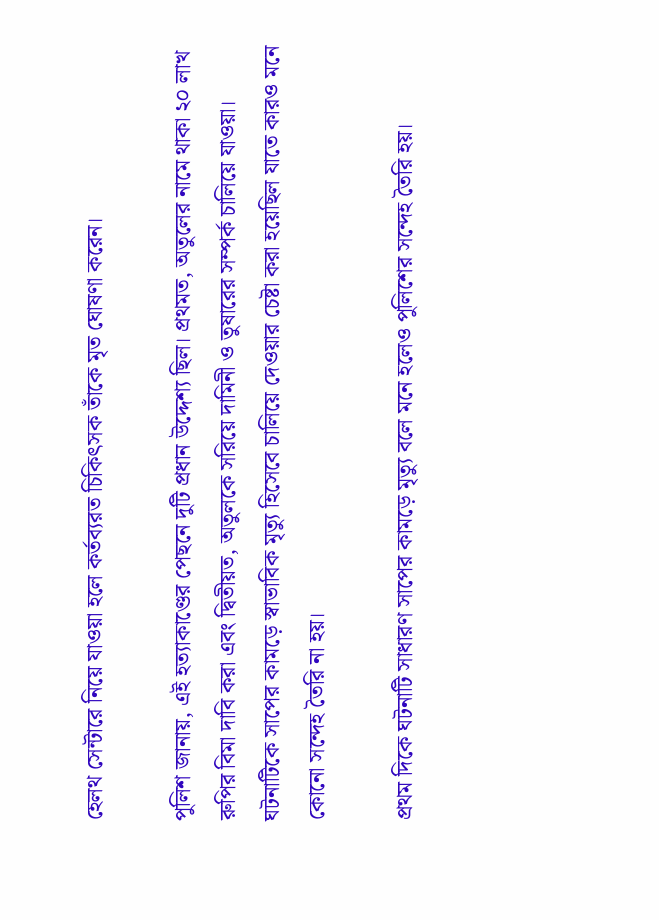হেলথ সেন্টারে নিয়ে যাওয়া হলে কর্তব্যরত চিকিৎসক তাঁকে মৃত ঘোষণা করেন।

পুলিশ জানায়, এই হত্যাকাণ্ডের পেছনে দুটি প্রধান উদ্দেশ্য ছিল। প্রথমত, অতুলের নামে থাকা ২০ লাখ রুপির বিমা দাবি করা এবং দ্বিতীয়ত, অতুলকে সরিয়ে দামিনী ও তুষারের সম্পর্ক চালিয়ে যাওয়া। ঘটনাটিকে সাপের কামড়ে স্বাভাবিক মৃত্যু হিসেবে চালিয়ে দেওয়ার চেষ্টা করা হয়েছিল যাতে কারও মনে কোনো সন্দেহ তৈরি না হয়।

প্রথম দিকে ঘটনাটি সাধারণ সাপের কামড়ে মৃত্যু বলে মনে হলেও পুলিশের সন্দেহ তৈরি হয়।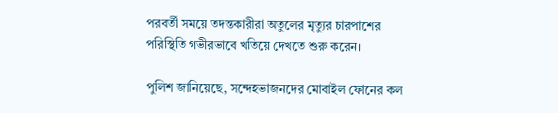পরবর্তী সময়ে তদন্তকারীরা অতুলের মৃত্যুর চারপাশের পরিস্থিতি গভীরভাবে খতিয়ে দেখতে শুরু করেন।

পুলিশ জানিয়েছে, সন্দেহভাজনদের মোবাইল ফোনের কল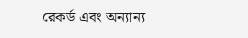রেকর্ড এবং অন্যান্য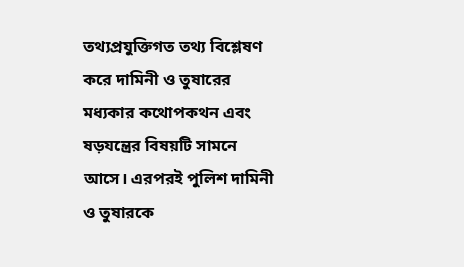তথ্যপ্রযুক্তিগত তথ্য বিশ্লেষণ করে দামিনী ও তুষারের মধ্যকার কথোপকথন এবং ষড়যন্ত্রের বিষয়টি সামনে আসে। এরপরই পুলিশ দামিনী ও তুষারকে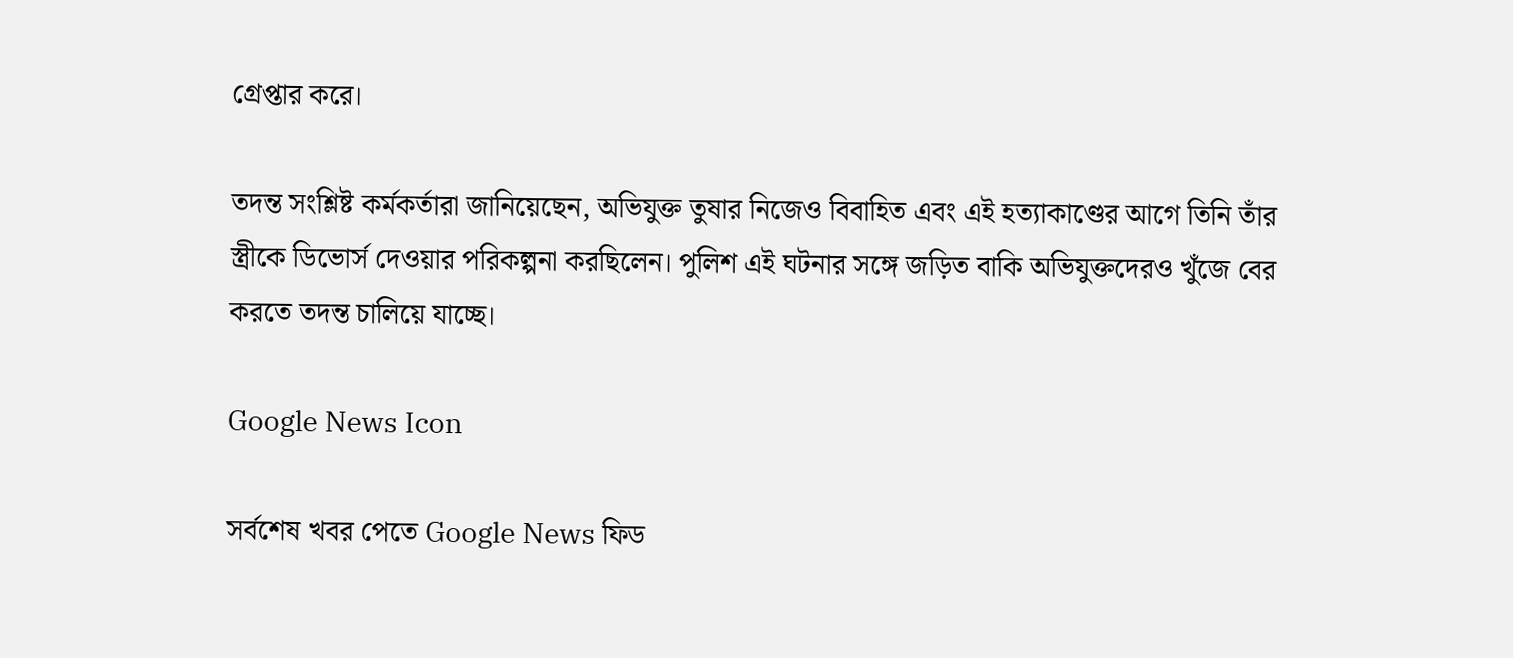গ্রেপ্তার করে।

তদন্ত সংশ্লিষ্ট কর্মকর্তারা জানিয়েছেন, অভিযুক্ত তুষার নিজেও বিবাহিত এবং এই হত্যাকাণ্ডের আগে তিনি তাঁর স্ত্রীকে ডিভোর্স দেওয়ার পরিকল্পনা করছিলেন। পুলিশ এই ঘটনার সঙ্গে জড়িত বাকি অভিযুক্তদেরও খুঁজে বের করতে তদন্ত চালিয়ে যাচ্ছে।

Google News Icon

সর্বশেষ খবর পেতে Google News ফিড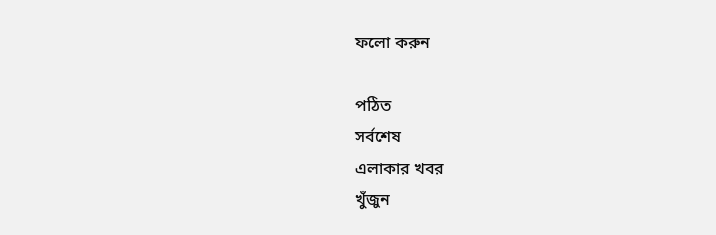ফলো করুন

পঠিত
সর্বশেষ
এলাকার খবর
খুঁজুন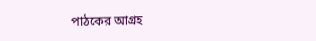পাঠকের আগ্রহ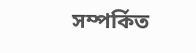সম্পর্কিত